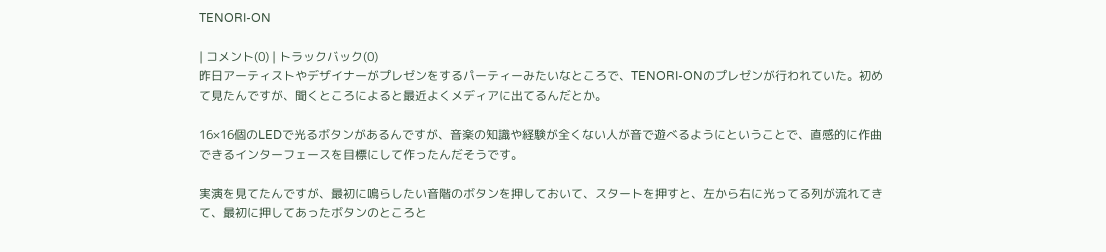TENORI-ON

| コメント(0) | トラックバック(0)
昨日アーティストやデザイナーがプレゼンをするパーティーみたいなところで、TENORI-ONのプレゼンが行われていた。初めて見たんですが、聞くところによると最近よくメディアに出てるんだとか。

16×16個のLEDで光るボタンがあるんですが、音楽の知識や経験が全くない人が音で遊べるようにということで、直感的に作曲できるインターフェースを目標にして作ったんだそうです。

実演を見てたんですが、最初に鳴らしたい音階のボタンを押しておいて、スタートを押すと、左から右に光ってる列が流れてきて、最初に押してあったボタンのところと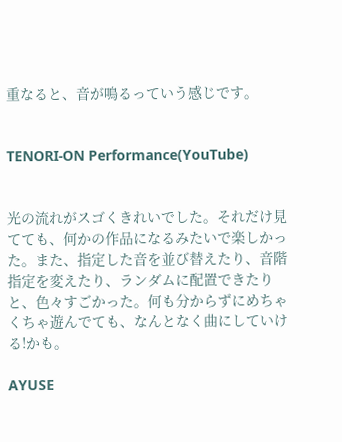重なると、音が鳴るっていう感じです。


TENORI-ON Performance(YouTube)


光の流れがスゴくきれいでした。それだけ見てても、何かの作品になるみたいで楽しかった。また、指定した音を並び替えたり、音階指定を変えたり、ランダムに配置できたりと、色々すごかった。何も分からずにめちゃくちゃ遊んでても、なんとなく曲にしていける!かも。

AYUSE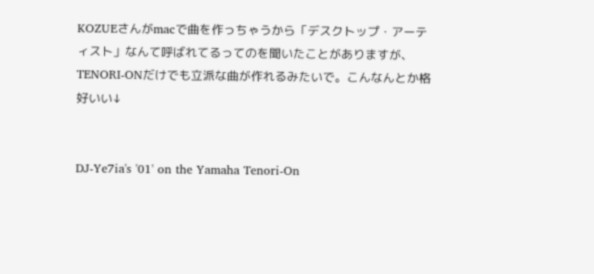KOZUEさんがmacで曲を作っちゃうから「デスクトップ・アーティスト」なんて呼ばれてるってのを聞いたことがありますが、TENORI-ONだけでも立派な曲が作れるみたいで。こんなんとか格好いい↓


DJ-Ye7ia's '01' on the Yamaha Tenori-On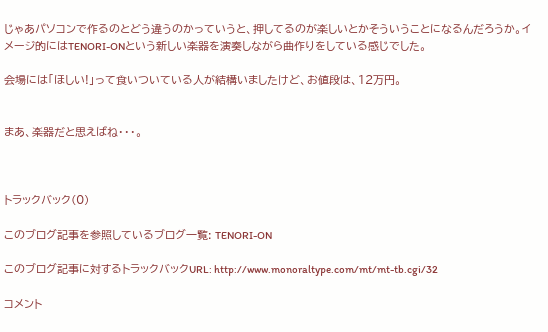じゃあパソコンで作るのとどう違うのかっていうと、押してるのが楽しいとかそういうことになるんだろうか。イメージ的にはTENORI-ONという新しい楽器を演奏しながら曲作りをしている感じでした。

会場には「ほしい!」って食いついている人が結構いましたけど、お値段は、12万円。


まあ、楽器だと思えばね・・・。



トラックバック(0)

このブログ記事を参照しているブログ一覧: TENORI-ON

このブログ記事に対するトラックバックURL: http://www.monoraltype.com/mt/mt-tb.cgi/32

コメント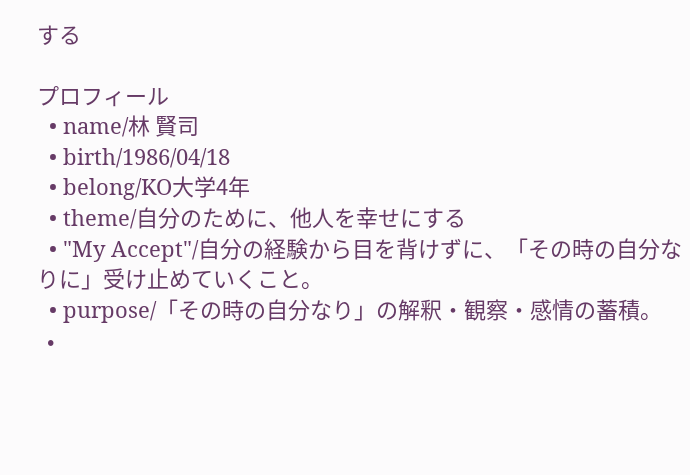する

プロフィール
  • name/林 賢司
  • birth/1986/04/18
  • belong/KO大学4年
  • theme/自分のために、他人を幸せにする
  • "My Accept"/自分の経験から目を背けずに、「その時の自分なりに」受け止めていくこと。
  • purpose/「その時の自分なり」の解釈・観察・感情の蓄積。
  •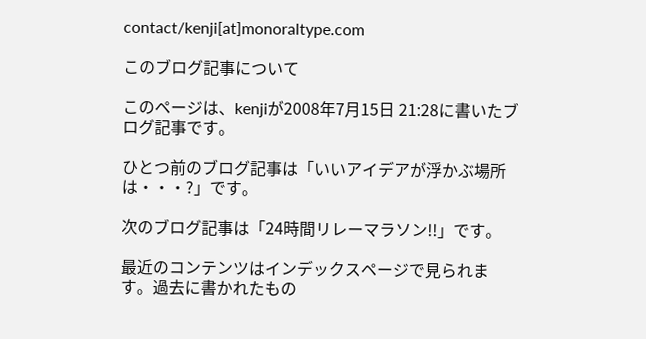contact/kenji[at]monoraltype.com

このブログ記事について

このページは、kenjiが2008年7月15日 21:28に書いたブログ記事です。

ひとつ前のブログ記事は「いいアイデアが浮かぶ場所は・・・?」です。

次のブログ記事は「24時間リレーマラソン!!」です。

最近のコンテンツはインデックスページで見られます。過去に書かれたもの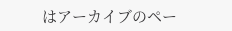はアーカイブのペー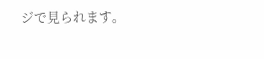ジで見られます。